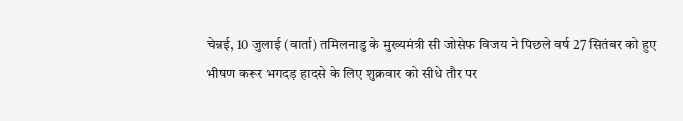चेन्नई, 10 जुलाई (वार्ता) तमिलनाडु के मुख्यमंत्री सी जोसेफ विजय ने पिछले वर्ष 27 सितंबर को हुए भीषण करूर भगदड़ हादसे के लिए शुक्रवार को सीधे तौर पर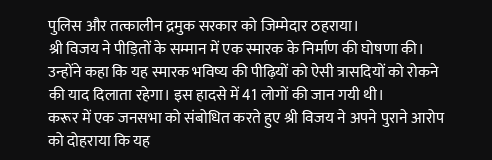पुलिस और तत्कालीन द्रमुक सरकार को जिम्मेदार ठहराया।
श्री विजय ने पीड़ितों के सम्मान में एक स्मारक के निर्माण की घोषणा की। उन्होंने कहा कि यह स्मारक भविष्य की पीढ़ियों को ऐसी त्रासदियों को रोकने की याद दिलाता रहेगा। इस हादसे में 41 लोगों की जान गयी थी।
करूर में एक जनसभा को संबोधित करते हुए श्री विजय ने अपने पुराने आरोप को दोहराया कि यह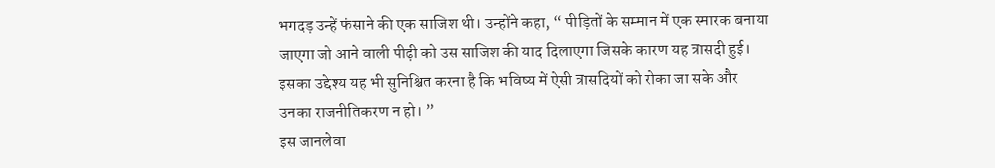भगदड़ उन्हें फंसाने की एक साजिश थी। उन्होंने कहा, “ पीड़ितों के सम्मान में एक स्मारक बनाया जाएगा जो आने वाली पीढ़ी को उस साजिश की याद दिलाएगा जिसके कारण यह त्रासदी हुई। इसका उद्देश्य यह भी सुनिश्चित करना है कि भविष्य में ऐसी त्रासदियों को रोका जा सके और उनका राजनीतिकरण न हो। ”
इस जानलेवा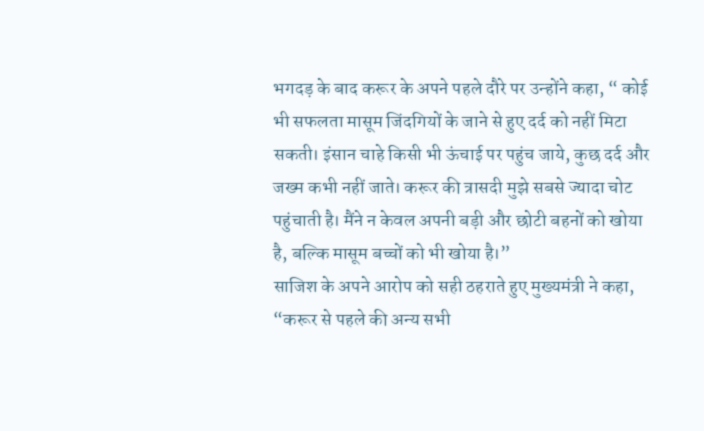भगदड़ के बाद करूर के अपने पहले दौरे पर उन्होंने कहा, “ कोई भी सफलता मासूम जिंदगियों के जाने से हुए दर्द को नहीं मिटा सकती। इंसान चाहे किसी भी ऊंचाई पर पहुंच जाये, कुछ दर्द और जख्म कभी नहीं जाते। करूर की त्रासदी मुझे सबसे ज्यादा चोट पहुंचाती है। मैंने न केवल अपनी बड़ी और छोटी बहनों को खोया है, बल्कि मासूम बच्चों को भी खोया है।”
साजिश के अपने आरोप को सही ठहराते हुए मुख्यमंत्री ने कहा, “करूर से पहले की अन्य सभी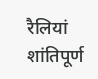रैलियां शांतिपूर्ण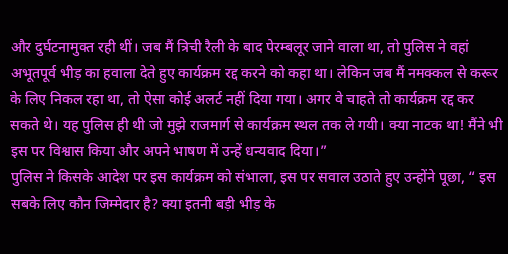और दुर्घटनामुक्त रही थीं। जब मैं त्रिची रैली के बाद पेरम्बलूर जाने वाला था, तो पुलिस ने वहां अभूतपूर्व भीड़ का हवाला देते हुए कार्यक्रम रद्द करने को कहा था। लेकिन जब मैं नमक्कल से करूर के लिए निकल रहा था, तो ऐसा कोई अलर्ट नहीं दिया गया। अगर वे चाहते तो कार्यक्रम रद्द कर सकते थे। यह पुलिस ही थी जो मुझे राजमार्ग से कार्यक्रम स्थल तक ले गयी। क्या नाटक था! मैंने भी इस पर विश्वास किया और अपने भाषण में उन्हें धन्यवाद दिया।”
पुलिस ने किसके आदेश पर इस कार्यक्रम को संभाला, इस पर सवाल उठाते हुए उन्होंने पूछा, “ इस सबके लिए कौन जिम्मेदार है? क्या इतनी बड़ी भीड़ के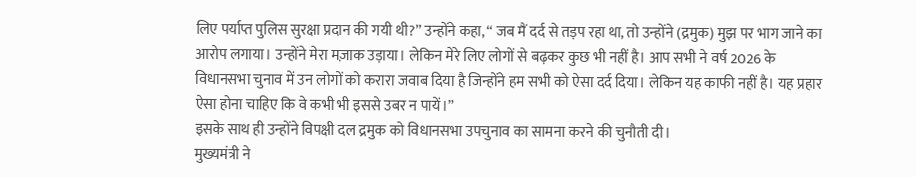लिए पर्याप्त पुलिस सुरक्षा प्रदान की गयी थी?” उन्होंने कहा, “ जब मैं दर्द से तड़प रहा था, तो उन्होंने (द्रमुक) मुझ पर भाग जाने का आरोप लगाया। उन्होंने मेरा मज़ाक उड़ाया। लेकिन मेरे लिए लोगों से बढ़कर कुछ भी नहीं है। आप सभी ने वर्ष 2026 के विधानसभा चुनाव में उन लोगों को करारा जवाब दिया है जिन्होंने हम सभी को ऐसा दर्द दिया। लेकिन यह काफी नहीं है। यह प्रहार ऐसा होना चाहिए कि वे कभी भी इससे उबर न पायें।”
इसके साथ ही उन्होंने विपक्षी दल द्रमुक को विधानसभा उपचुनाव का सामना करने की चुनौती दी।
मुख्यमंत्री ने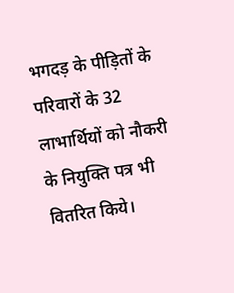भगदड़ के पीड़ितों के परिवारों के 32 लाभार्थियों को नौकरी के नियुक्ति पत्र भी वितरित किये।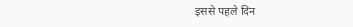इससे पहले दिन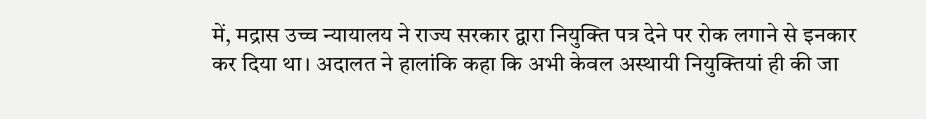में, मद्रास उच्च न्यायालय ने राज्य सरकार द्वारा नियुक्ति पत्र देने पर रोक लगाने से इनकार कर दिया था। अदालत ने हालांकि कहा कि अभी केवल अस्थायी नियुक्तियां ही की जा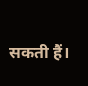सकती हैं।